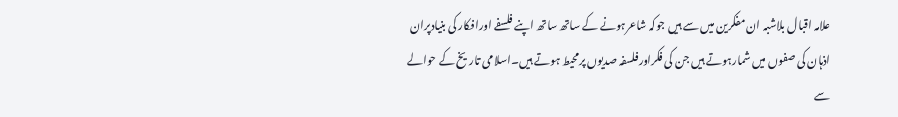علامہ اقبال بلاشبہ ان مفکرین میں سے ہیں جوکہ شاعرہونے کے ساتھ ساتھ اپنے فلسفے اورافکار کی بنیادپران اذہان کی صفوں میں شمارہوتے ہیں جن کی فکراورفلسفہ صدیوں پرمحیط ہوتے ہیں۔اسلامی تاریخ کے حوالے سے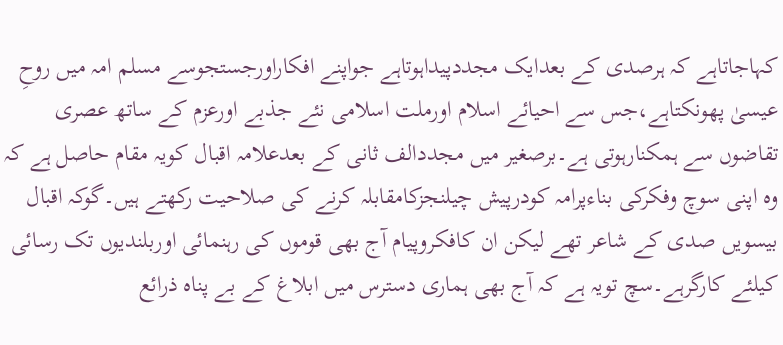کہاجاتاہے کہ ہرصدی کے بعدایک مجددپیداہوتاہے جواپنے افکاراورجستجوسے مسلم امہ میں روحِ عیسیٰ پھونکتاہے،جس سے احیائے اسلام اورملت اسلامی نئے جذبے اورعزم کے ساتھ عصری تقاضوں سے ہمکنارہوتی ہے۔برصغیر میں مجددالف ثانی کے بعدعلامہ اقبال کویہ مقام حاصل ہے کہ وہ اپنی سوچ وفکرکی بناءپرامہ کودرپیش چیلنجزکامقابلہ کرنے کی صلاحیت رکھتے ہیں۔گوکہ اقبال بیسویں صدی کے شاعر تھے لیکن ان کافکروپیام آج بھی قوموں کی رہنمائی اوربلندیوں تک رسائی کیلئے کارگرہے۔سچ تویہ ہے کہ آج بھی ہماری دسترس میں ابلاغ کے بے پناہ ذرائع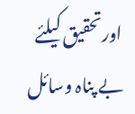اورتحقیق کیلئے بے پناہ وسائل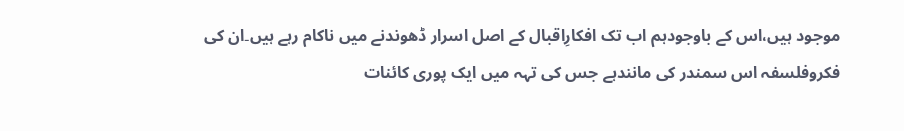موجود ہیں،اس کے باوجودہم اب تک افکارِاقبال کے اصل اسرار ڈھوندنے میں ناکام رہے ہیں۔ان کی فکروفلسفہ اس سمندر کی مانندہے جس کی تہہ میں ایک پوری کائنات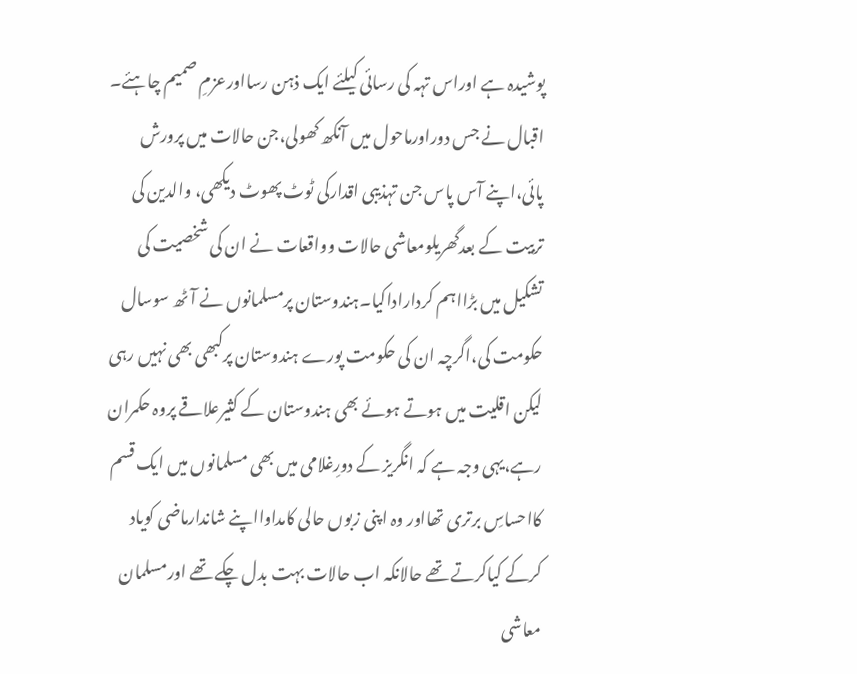پوشیدہ ہے اوراس تہہ کی رسائی کیلئے ایک ذہن رسااورعزمِ صمیم چاہئے۔
اقبال نے جس دوراورماحول میں آنکھ کھولی،جن حالات میں پرورش پائی،اپنے آس پاس جن تہذیبی اقدارکی ٹوٹ پھوٹ دیکھی، والدین کی تربیت کے بعدگھریلومعاشی حالات وواقعات نے ان کی شخصیت کی تشکیل میں بڑااہم کرداراداکیا۔ہندوستان پرمسلمانوں نے آٹھ سوسال حکومت کی،اگرچہ ان کی حکومت پورے ہندوستان پرکبھی بھی نہیں رہی لیکن اقلیت میں ہوتے ہوئے بھی ہندوستان کے کثیرعلاقے پروہ حکمران رہے،یہی وجہ ہے کہ انگریز کے دورِغلامی میں بھی مسلمانوں میں ایک قسم کااحساسِ برتری تھااور وہ اپنی زبوں حالی کامداوااپنے شاندارماضی کویاد کرکے کیاکرتے تھے حالانکہ اب حالات بہت بدل چکے تھے اورمسلمان معاشی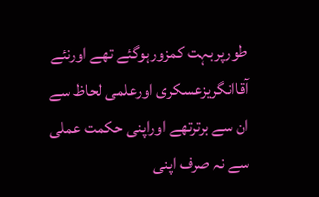طورپربہت کمزورہوگئے تھے اورنئے آقاانگریزعسکری اورعلمی لحاظ سے ان سے برترتھے اوراپنی حکمت عملی سے نہ صرف اپنی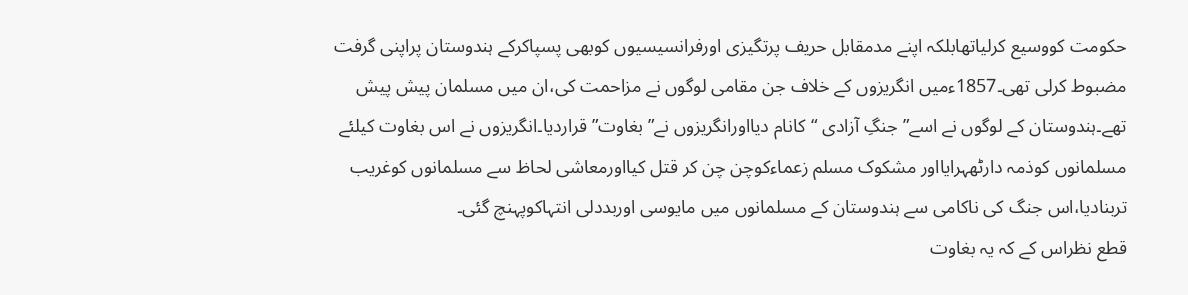حکومت کووسیع کرلیاتھابلکہ اپنے مدمقابل حریف پرتگیزی اورفرانسیسیوں کوبھی پسپاکرکے ہندوستان پراپنی گرفت مضبوط کرلی تھی۔1857ءمیں انگریزوں کے خلاف جن مقامی لوگوں نے مزاحمت کی،ان میں مسلمان پیش پیش تھے۔ہندوستان کے لوگوں نے اسے”جنگِ آزادی “کانام دیااورانگریزوں نے”بغاوت”قراردیا۔انگریزوں نے اس بغاوت کیلئے مسلمانوں کوذمہ دارٹھہرایااور مشکوک مسلم زعماءکوچن چن کر قتل کیااورمعاشی لحاظ سے مسلمانوں کوغریب تربنادیا،اس جنگ کی ناکامی سے ہندوستان کے مسلمانوں میں مایوسی اوربددلی انتہاکوپہنچ گئی۔
قطع نظراس کے کہ یہ بغاوت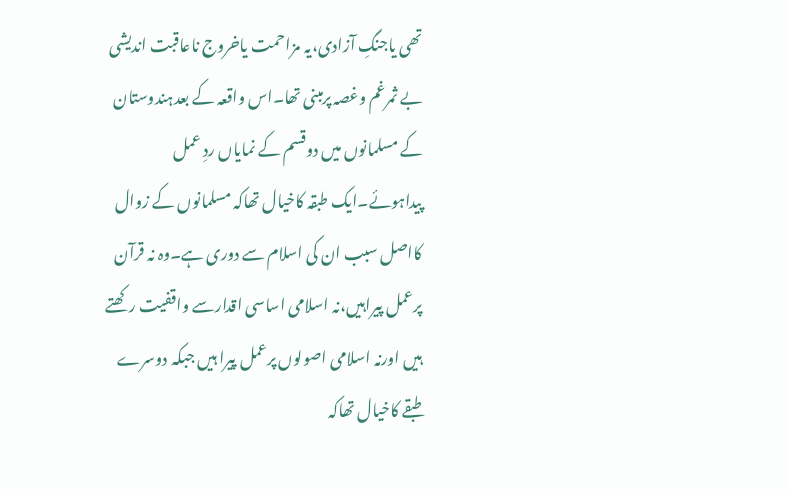تھی یاجنگِ آزادی،یہ مزاحمت یاخروج ناعاقبت اندیشی بے ثمرغم وغصہ پرمبنی تھا۔اس واقعہ کے بعدہندوستان کے مسلمانوں میں دوقسم کے نمایاں ردِ عمل پیداہوئے۔ایک طبقہ کاخیال تھاکہ مسلمانوں کے زوال کااصل سبب ان کی اسلام سے دوری ہے۔وہ نہ قرآن پرعمل پیراہیں،نہ اسلامی اساسی اقدارسے واقفیت رکھتے ہیں اورنہ اسلامی اصولوں پرعمل پیرا ہیں جبکہ دوسرے طبقے کاخیال تھاکہ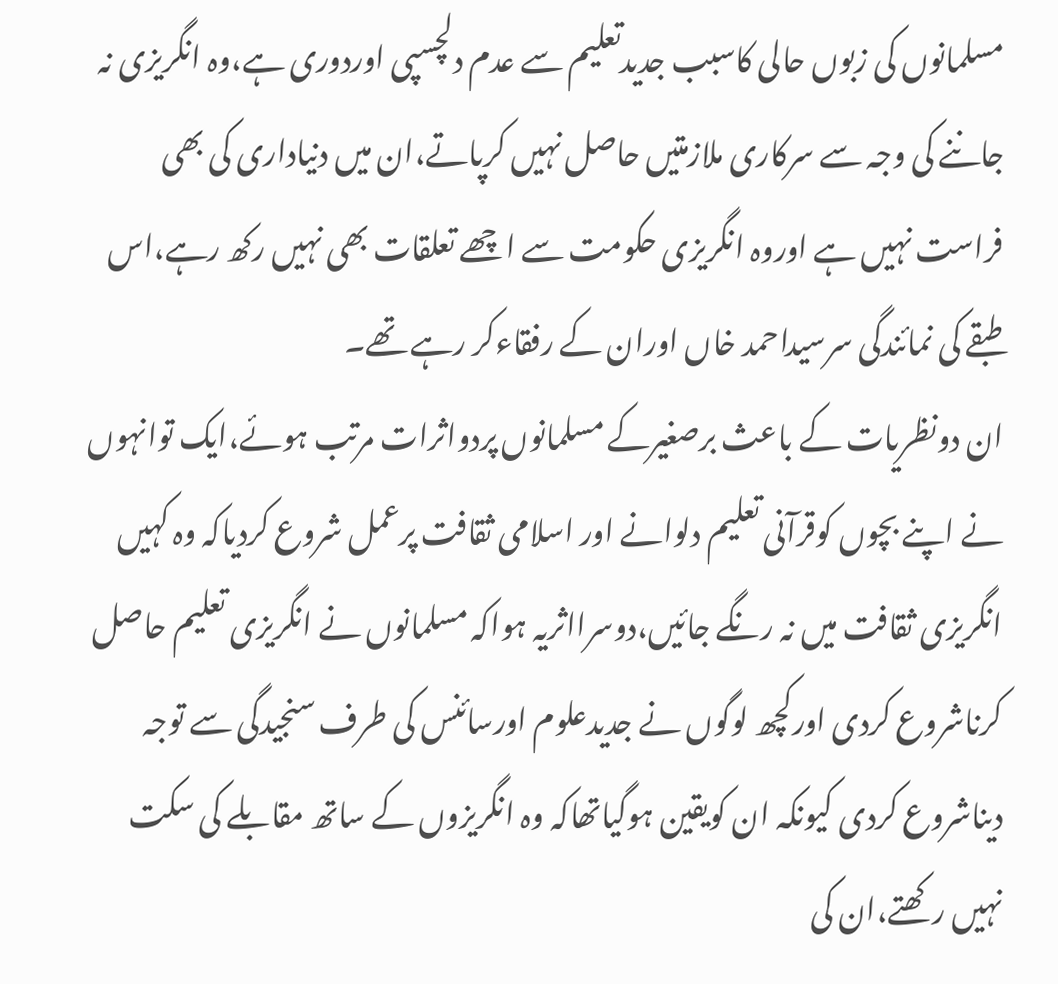مسلمانوں کی زبوں حالی کاسبب جدیدتعلیم سے عدم دلچسپی اوردوری ہے،وہ انگریزی نہ جاننے کی وجہ سے سرکاری ملازمتیں حاصل نہیں کرپاتے،ان میں دنیاداری کی بھی فراست نہیں ہے اوروہ انگریزی حکومت سے اچھے تعلقات بھی نہیں رکھ رہے،اس طبقے کی نمائندگی سرسیداحمد خاں اوران کے رفقاءکر رہے تھے۔
ان دونظریات کے باعث برصغیرکے مسلمانوں پردواثرات مرتب ہوئے،ایک توانہوں نے اپنے بچوں کوقرآنی تعلیم دلوانے اور اسلامی ثقافت پرعمل شروع کردیاکہ وہ کہیں انگریزی ثقافت میں نہ رنگے جائیں،دوسرااثریہ ہواکہ مسلمانوں نے انگریزی تعلیم حاصل کرناشروع کردی اورکچھ لوگوں نے جدیدعلوم اورسائنس کی طرف سنجیدگی سے توجہ دیناشروع کردی کیونکہ ان کویقین ہوگیاتھاکہ وہ انگریزوں کے ساتھ مقابلے کی سکت نہیں رکھتے،ان کی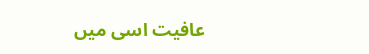عافیت اسی میں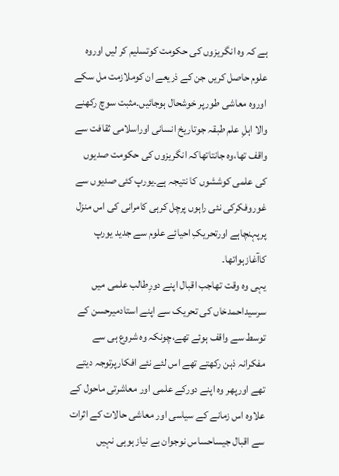ہے کہ وہ انگریزوں کی حکومت کوتسلیم کر لیں اوروہ علوم حاصل کریں جن کے ذریعے ان کوملازمت مل سکے اوروہ معاشی طورپر خوشحال ہوجائیں۔مثبت سوچ رکھنے والا اہلِ علم طبقہ جوتاریخ انسانی اوراسلامی ثقافت سے واقف تھا،وہ جانتاتھاکہ انگریزوں کی حکومت صدیوں کی علمی کوششوں کا نتیجہ ہے۔یورپ کئی صدیوں سے غوروفکرکی نئی راہوں پرچل کرہی کامرانی کی اس منزل پرپہنچاہے اورتحریکِ احیائے علوم سے جدید یورپ کاآغازہواتھا۔
یہی وہ وقت تھاجب اقبال اپنے دورِطالب علمی میں سرسیداحمدخاں کی تحریک سے اپنے استادمیرحسن کے توسط سے واقف ہوئے تھے،چونکہ وہ شروع ہی سے مفکرانہ ذہن رکھتے تھے اس لئے نئے افکارپرتوجہ دیتے تھے اورپھر وہ اپنے دورکے علمی اور معاشرتی ماحول کے علاوہ اس زمانے کے سیاسی اور معاشی حالات کے اثرات سے اقبال جیساحساس نوجوان بے نیاز ہوہی نہیں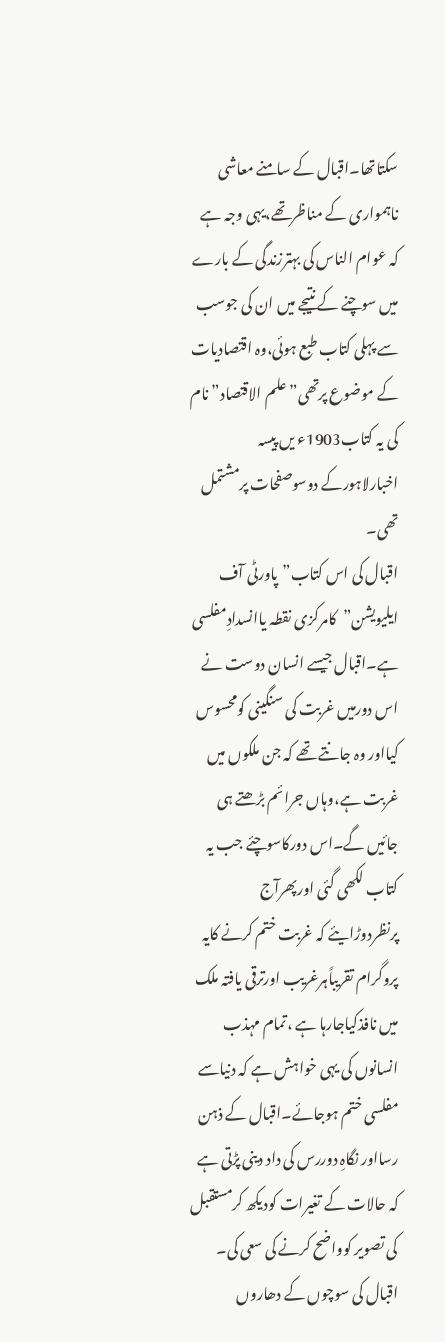سکتاتھا۔اقبال کے سامنے معاشی ناہمواری کے مناظرتھے،یہی وجہ ہے کہ عوام الناس کی بہترزندگی کے بارے میں سوچنے کے نتیجے میں ان کی جوسب سے پہلی کتاب طبع ہوئی،وہ اقتصادیات کے موضوع پرتھی”علم الاقتصاد” نام کی یہ کتاب1903ء یں پیسہ اخبارلاہورکے دوسوصفحات پرمشتمل تھی۔
اقبال کی اس کتاب”پاورٹی آف ایلیویشن”کامرکزی نقطہ یاانسدادِمفلسی ہے۔اقبال جیسے انسان دوست نے اس دورمیں غربت کی سنگینی کومحسوس کیااور وہ جانتے تھے کہ جن ملکوں میں غربت ہے،وہاں جرائم بڑھتے ہی جائیں گے۔اس دورکاسوچئے جب یہ کتاب لکھی گئی اورپھرآج پرنظردوڑایئے کہ غربت ختم کرنے کایہ پروگرام تقریباًہرغریب اورترقی یافتہ ملک میں نافذکیاجارہا ہے ،تمام مہذب انسانوں کی یہی خواہش ہے کہ دنیاسے مفلسی ختم ہوجائے۔اقبال کے ذہن رسااور نگاہِ دوررس کی داد دینی پڑتی ہے کہ حالات کے تغیرات کودیکھ کرمستقبل کی تصویر کوواضح کرنے کی سعی کی۔
اقبال کی سوچوں کے دھاروں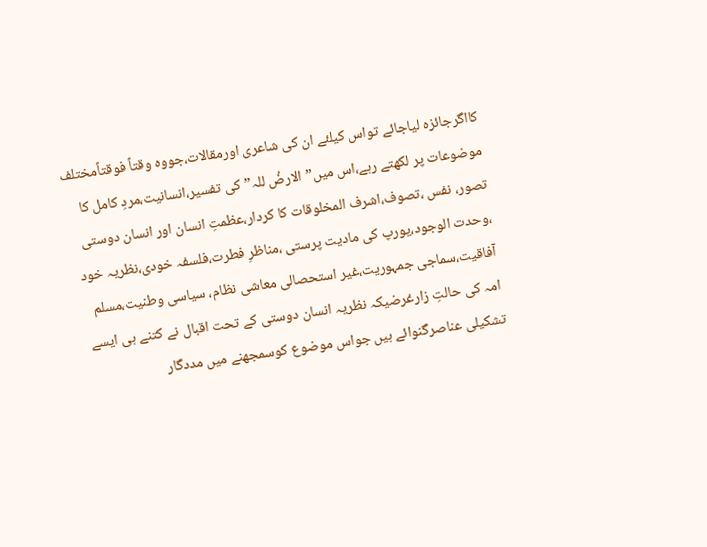کااگرجائزہ لیاجائے تواس کیلئے ان کی شاعری اورمقالات،جووہ وقتاً فوقتاًمختلف موضوعات پر لکھتے رہے،اس میں”الارضُ للہ”کی تفسیر،انسانیت،مردِ کامل کا تصور، نفس ،تصوف،اشرف المخلوقات کا کردار،عظمتِ انسان اور انسان دوستی ،وحدت الوجود،یورپ کی مادیت پرستی ،مناظرِ فطرت،فلسفہ خودی،نظریہ خود آفاقیت،سماجی جمہوریت،غیر استحصالی معاشی نظام، سیاسی وطنیت،مسلم امہ کی حالتِ زارغرضیکہ نظریہ انسان دوستی کے تحت اقبال نے کتنے ہی ایسے تشکیلی عناصرگنوائے ہیں جواس موضوع کوسمجھنے میں مددگار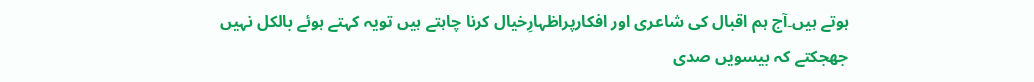ہوتے ہیں۔آج ہم اقبال کی شاعری اور افکارپراظہارِخیال کرنا چاہتے ہیں تویہ کہتے ہوئے بالکل نہیں جھجکتے کہ بیسویں صدی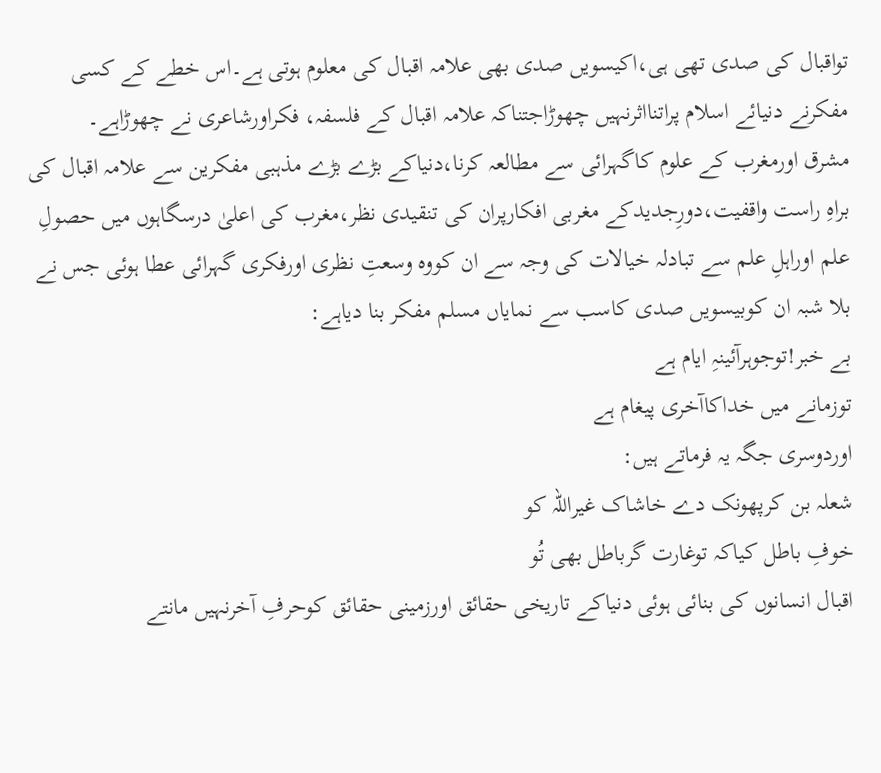تواقبال کی صدی تھی ہی،اکیسویں صدی بھی علامہ اقبال کی معلوم ہوتی ہے۔اس خطے کے کسی مفکرنے دنیائے اسلام پراتنااثرنہیں چھوڑاجتناکہ علامہ اقبال کے فلسفہ، فکراورشاعری نے چھوڑاہے۔
مشرق اورمغرب کے علوم کاگہرائی سے مطالعہ کرنا،دنیاکے بڑے بڑے مذہبی مفکرین سے علامہ اقبال کی براہِ راست واقفیت،دورِجدیدکے مغربی افکارپران کی تنقیدی نظر،مغرب کی اعلیٰ درسگاہوں میں حصولِ علم اوراہلِ علم سے تبادلہ خیالات کی وجہ سے ان کووہ وسعتِ نظری اورفکری گہرائی عطا ہوئی جس نے بلا شبہ ان کوبیسویں صدی کاسب سے نمایاں مسلم مفکر بنا دیاہے:
بے خبر!توجوہرآئینہِ ایام ہے
توزمانے میں خداکاآخری پیغام ہے
اوردوسری جگہ یہ فرماتے ہیں:
شعلہ بن کرپھونک دے خاشاک غیراللہ کو
خوفِ باطل کیاکہ توغارت گرباطل بھی تُو
اقبال انسانوں کی بنائی ہوئی دنیاکے تاریخی حقائق اورزمینی حقائق کوحرفِ آخرنہیں مانتے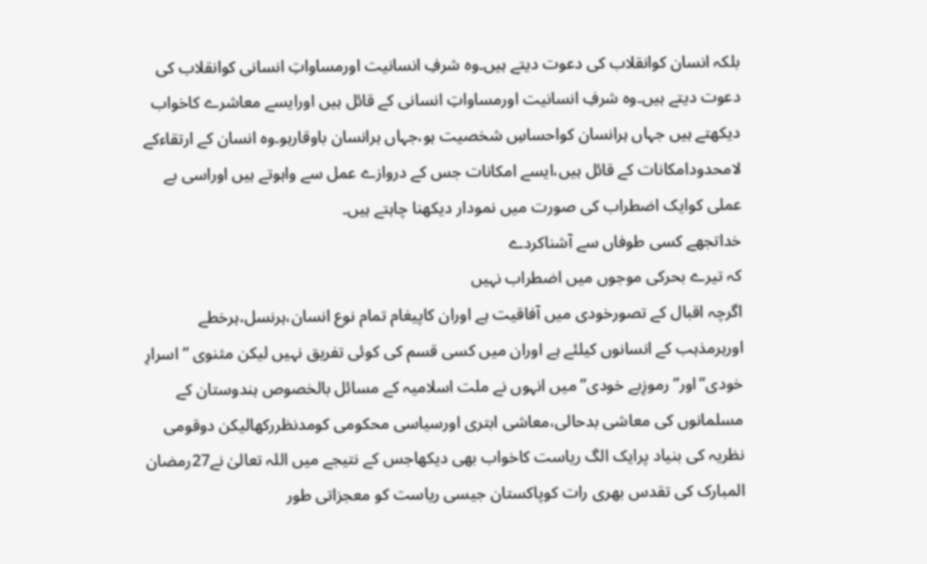بلکہ انسان کوانقلاب کی دعوت دیتے ہیں۔وہ شرفِ انسانیت اورمساواتِ انسانی کوانقلاب کی دعوت دیتے ہیں۔وہ شرفِ انسانیت اورمساواتِ انسانی کے قائل ہیں اورایسے معاشرے کاخواب دیکھتے ہیں جہاں ہرانسان کواحساسِ شخصیت ہو،جہاں ہرانسان باوقارہو۔وہ انسان کے ارتقاءکے لامحدودامکانات کے قائل ہیں،ایسے امکانات جس کے دروازے عمل سے واہوتے ہیں اوراسی بے عملی کوایک اضطراب کی صورت میں نمودار دیکھنا چاہتے ہیں۔
خداتجھے کسی طوفاں سے آشناکردے
کہ تیرے بحرکی موجوں میں اضطراب نہیں
اگرچہ اقبال کے تصورخودی میں آفاقیت ہے اوران کاپیغام تمام نوع انسان،ہرنسل،ہرخطے اورہرمذہب کے انسانوں کیلئے ہے اوران میں کسی قسم کی کوئی تفریق نہیں لیکن مثنوی ”اسرارِ خودی”اور”رموزِبے خودی”میں انہوں نے ملت اسلامیہ کے مسائل بالخصوص ہندوستان کے مسلمانوں کی معاشی بدحالی،معاشی ابتری اورسیاسی محکومی کومدنظررکھالیکن دوقومی نظریہ کی بنیاد پرایک الگ ریاست کاخواب بھی دیکھاجس کے نتیجے میں اللہ تعالیٰ نے27رمضان المبارک کی تقدس بھری رات کوپاکستان جیسی ریاست کو معجزاتی طور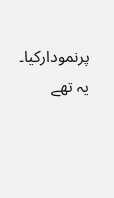پرنمودارکیا۔
یہ تھے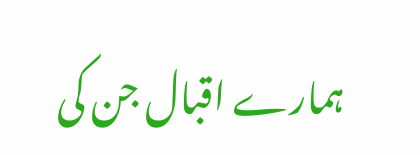ہمارے اقبال جن کی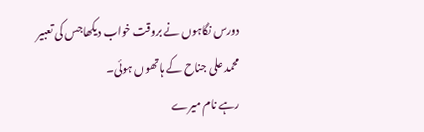دورس نگاہوں نے بروقت خواب دیکھاجس کی تعبیر محمد علی جناح کے ہاتھوں ہوئی۔
رہے نام میرے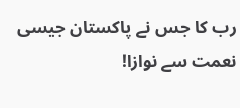رب کا جس نے پاکستان جیسی نعمت سے نوازا!